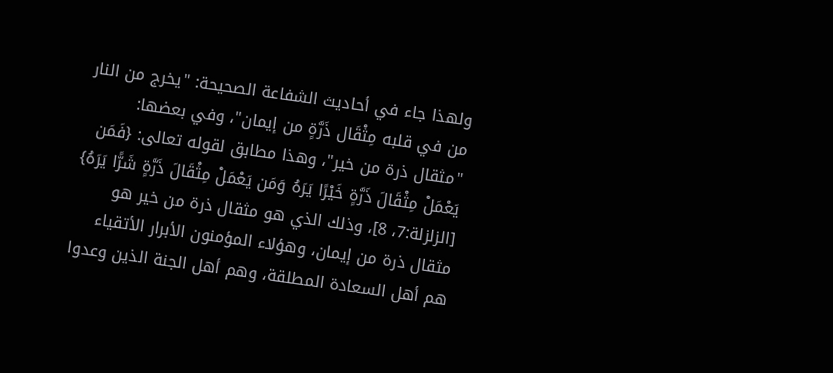ولهذا جاء في أحاديث الشفاعة الصحيحة: "يخرج من النار من في قلبه مِثْقَال ذَرَّةٍ من إيمان"، وفي بعضها: "مثقال ذرة من خير"، وهذا مطابق لقوله تعالى: {فَمَن يَعْمَلْ مِثْقَالَ ذَرَّةٍ خَيْرًا يَرَهُ وَمَن يَعْمَلْ مِثْقَالَ ذَرَّةٍ شَرًّا يَرَهُ} [الزلزلة:7، 8]، وذلك الذي هو مثقال ذرة من خير هو مثقال ذرة من إيمان، وهؤلاء المؤمنون الأبرار الأتقياء هم أهل السعادة المطلقة، وهم أهل الجنة الذين وعدوا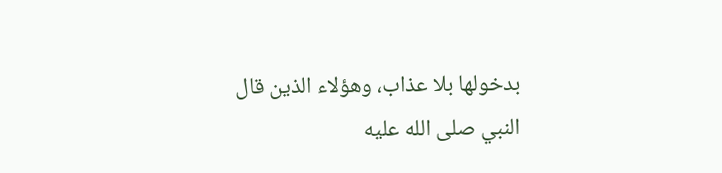بدخولها بلا عذاب، وهؤلاء الذين قال النبي صلى الله عليه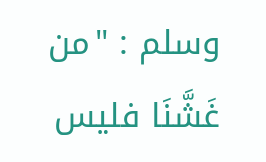وسلم : "من غَشَّنَا فليس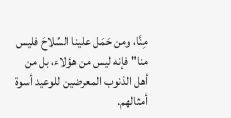مِنَّا، ومن حَمَل علينا السِّلاحَ فليس منا" فإنه ليس من هؤلاء، بل من أهل الذنوب المعرضين للوعيد أسوة أمثالهم.